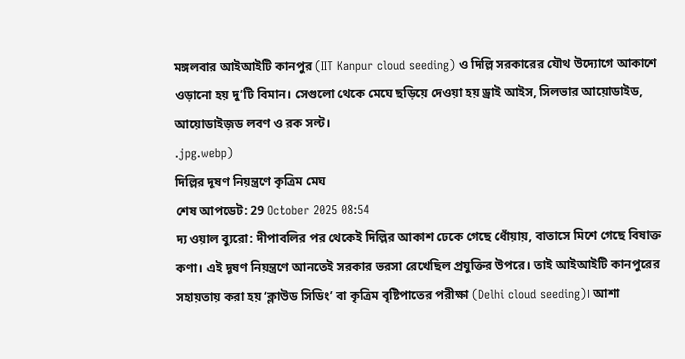মঙ্গলবার আইআইটি কানপুর (IIT Kanpur cloud seeding) ও দিল্লি সরকারের যৌথ উদ্যোগে আকাশে ওড়ানো হয় দু’টি বিমান। সেগুলো থেকে মেঘে ছড়িয়ে দেওয়া হয় ড্রাই আইস, সিলভার আয়োডাইড, আয়োডাইজ়ড লবণ ও রক সল্ট।
.jpg.webp)
দিল্লির দূষণ নিয়ন্ত্রণে কৃত্রিম মেঘ
শেষ আপডেট: 29 October 2025 08:54
দ্য ওয়াল ব্যুরো: দীপাবলির পর থেকেই দিল্লির আকাশ ঢেকে গেছে ধোঁয়ায়, বাতাসে মিশে গেছে বিষাক্ত কণা। এই দূষণ নিয়ন্ত্রণে আনতেই সরকার ভরসা রেখেছিল প্রযুক্তির উপরে। তাই আইআইটি কানপুরের সহায়তায় করা হয় ‘ক্লাউড সিডিং’ বা কৃত্রিম বৃষ্টিপাতের পরীক্ষা (Delhi cloud seeding)। আশা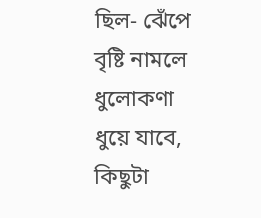ছিল- ঝেঁপে বৃষ্টি নামলে ধুলোকণা ধুয়ে যাবে, কিছুটা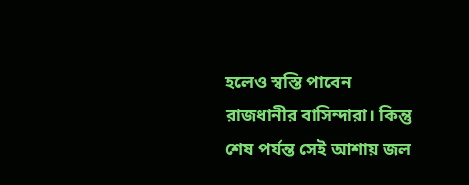হলেও স্বস্তি পাবেন রাজধানীর বাসিন্দারা। কিন্তু শেষ পর্যন্ত সেই আশায় জল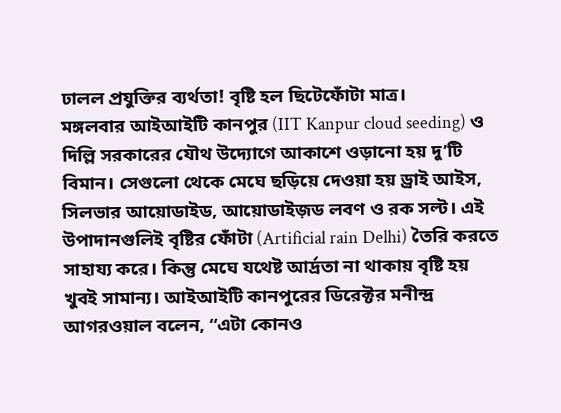ঢালল প্রযুক্তির ব্যর্থতা! বৃষ্টি হল ছিটেফোঁটা মাত্র।
মঙ্গলবার আইআইটি কানপুর (IIT Kanpur cloud seeding) ও দিল্লি সরকারের যৌথ উদ্যোগে আকাশে ওড়ানো হয় দু’টি বিমান। সেগুলো থেকে মেঘে ছড়িয়ে দেওয়া হয় ড্রাই আইস, সিলভার আয়োডাইড, আয়োডাইজ়ড লবণ ও রক সল্ট। এই উপাদানগুলিই বৃষ্টির ফোঁটা (Artificial rain Delhi) তৈরি করতে সাহায্য করে। কিন্তু মেঘে যথেষ্ট আর্দ্রতা না থাকায় বৃষ্টি হয় খুবই সামান্য। আইআইটি কানপুরের ডিরেক্টর মনীন্দ্র আগরওয়াল বলেন, “এটা কোনও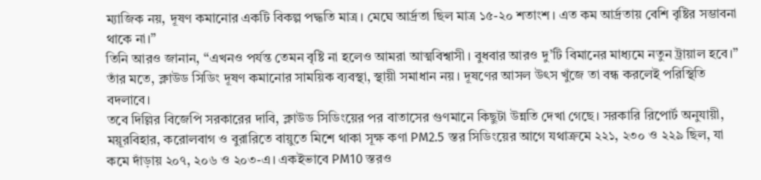ম্যাজিক নয়, দূষণ কমানোর একটি বিকল্প পদ্ধতি মাত্র। মেঘে আর্দ্রতা ছিল মাত্র ১৫-২০ শতাংশ। এত কম আর্দ্রতায় বেশি বৃষ্টির সম্ভাবনা থাকে না।”
তিনি আরও জানান, “এখনও পর্যন্ত তেমন বৃষ্টি না হলেও আমরা আত্মবিশ্বাসী। বুধবার আরও দু’টি বিমানের মাধ্যমে নতুন ট্রায়াল হবে।” তাঁর মতে, ক্লাউড সিডিং দূষণ কমানোর সাময়িক ব্যবস্থা, স্থায়ী সমাধান নয়। দূষণের আসল উৎস খুঁজে তা বন্ধ করলেই পরিস্থিতি বদলাবে।
তবে দিল্লির বিজেপি সরকারের দাবি, ক্লাউড সিডিংয়ের পর বাতাসের গুণমানে কিছুটা উন্নতি দেখা গেছে। সরকারি রিপোর্ট অনুযায়ী, ময়ূরবিহার, করোলবাগ ও বুরারিতে বায়ুতে মিশে থাকা সূক্ষ কণা PM2.5 স্তর সিডিংয়ের আগে যথাক্রমে ২২১, ২৩০ ও ২২৯ ছিল, যা কমে দাঁড়ায় ২০৭, ২০৬ ও ২০৩-এ। একইভাবে PM10 স্তরও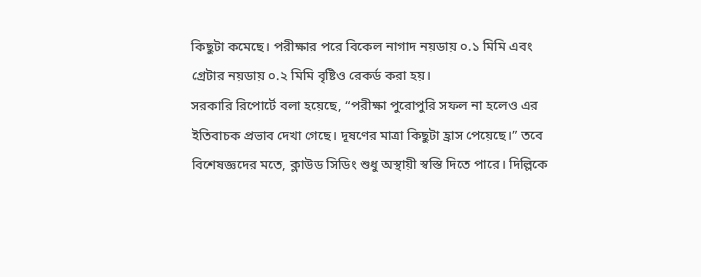কিছুটা কমেছে। পরীক্ষার পরে বিকেল নাগাদ নয়ডায় ০.১ মিমি এবং গ্রেটার নয়ডায় ০.২ মিমি বৃষ্টিও রেকর্ড করা হয়।
সরকারি রিপোর্টে বলা হয়েছে, “পরীক্ষা পুরোপুরি সফল না হলেও এর ইতিবাচক প্রভাব দেখা গেছে। দূষণের মাত্রা কিছুটা হ্রাস পেয়েছে।” তবে বিশেষজ্ঞদের মতে, ক্লাউড সিডিং শুধু অস্থায়ী স্বস্তি দিতে পারে। দিল্লিকে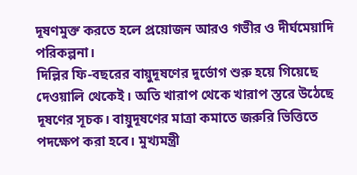দূষণমুক্ত করতে হলে প্রয়োজন আরও গভীর ও দীর্ঘমেয়াদি পরিকল্পনা।
দিল্লির ফি-বছরের বায়ুদূষণের দুর্ভোগ শুরু হয়ে গিয়েছে দেওয়ালি থেকেই। অতি খারাপ থেকে খারাপ স্তরে উঠেছে দূষণের সূচক। বায়ুদূষণের মাত্রা কমাতে জরুরি ভিত্তিতে পদক্ষেপ করা হবে। মুখ্যমন্ত্রী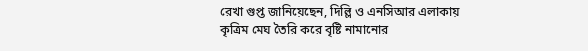রেখা গুপ্ত জানিয়েছেন, দিল্লি ও এনসিআর এলাকায় কৃত্রিম মেঘ তৈরি করে বৃষ্টি নামানোর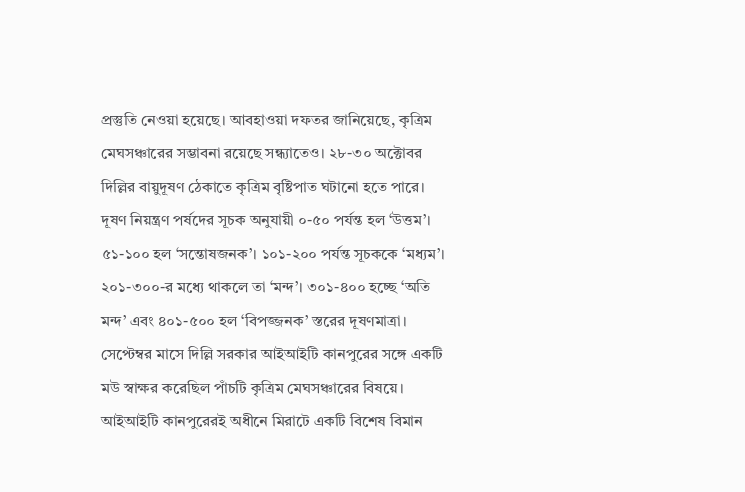প্রস্তুতি নেওয়া হয়েছে। আবহাওয়া দফতর জানিয়েছে, কৃত্রিম মেঘসঞ্চারের সম্ভাবনা রয়েছে সন্ধ্যাতেও। ২৮-৩০ অক্টোবর দিল্লির বায়ুদূষণ ঠেকাতে কৃত্রিম বৃষ্টিপাত ঘটানো হতে পারে।
দূষণ নিয়ন্ত্রণ পর্ষদের সূচক অনুযায়ী ০-৫০ পর্যন্ত হল ‘উত্তম’। ৫১-১০০ হল ‘সন্তোষজনক’। ১০১-২০০ পর্যন্ত সূচককে ‘মধ্যম’। ২০১-৩০০-র মধ্যে থাকলে তা ‘মন্দ’। ৩০১-৪০০ হচ্ছে ‘অতি মন্দ’ এবং ৪০১-৫০০ হল ‘বিপজ্জনক’ স্তরের দূষণমাত্রা। সেপ্টেম্বর মাসে দিল্লি সরকার আইআইটি কানপুরের সঙ্গে একটি মউ স্বাক্ষর করেছিল পাঁচটি কৃত্রিম মেঘসঞ্চারের বিষয়ে। আইআইটি কানপুরেরই অধীনে মিরাটে একটি বিশেষ বিমান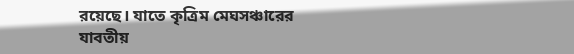রয়েছে। যাতে কৃত্রিম মেঘসঞ্চারের যাবতীয়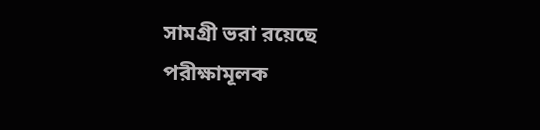সামগ্রী ভরা রয়েছে পরীক্ষামূলক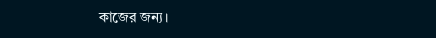কাজের জন্য।